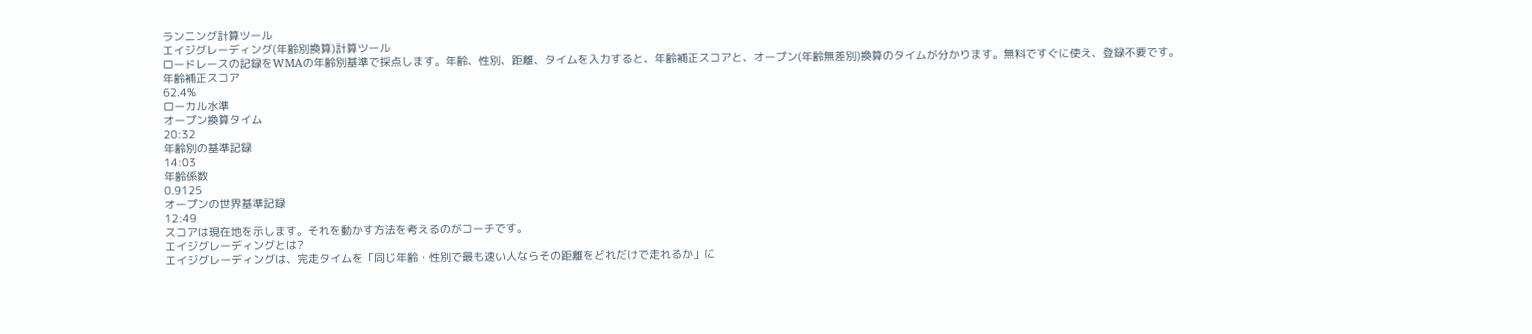ランニング計算ツール
エイジグレーディング(年齢別換算)計算ツール
ロードレースの記録をWMAの年齢別基準で採点します。年齢、性別、距離、タイムを入力すると、年齢補正スコアと、オープン(年齢無差別)換算のタイムが分かります。無料ですぐに使え、登録不要です。
年齢補正スコア
62.4%
ローカル水準
オープン換算タイム
20:32
年齢別の基準記録
14:03
年齢係数
0.9125
オープンの世界基準記録
12:49
スコアは現在地を示します。それを動かす方法を考えるのがコーチです。
エイジグレーディングとは?
エイジグレーディングは、完走タイムを「同じ年齢・性別で最も速い人ならその距離をどれだけで走れるか」に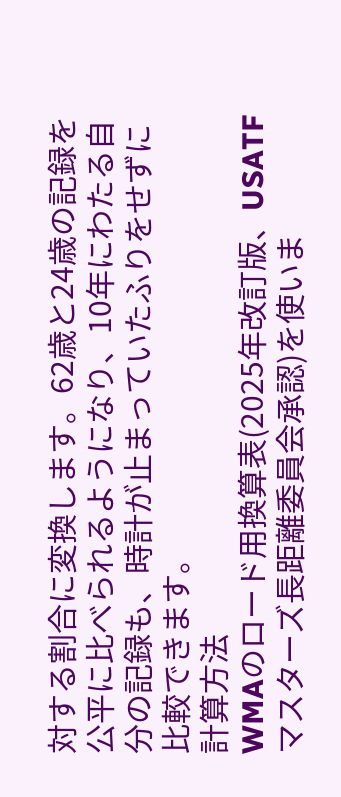対する割合に変換します。62歳と24歳の記録を公平に比べられるようになり、10年にわたる自分の記録も、時計が止まっていたふりをせずに比較できます。
計算方法
WMAのロード用換算表(2025年改訂版、USATFマスターズ長距離委員会承認)を使いま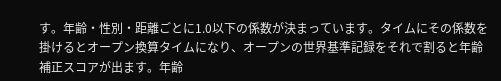す。年齢・性別・距離ごとに1.0以下の係数が決まっています。タイムにその係数を掛けるとオープン換算タイムになり、オープンの世界基準記録をそれで割ると年齢補正スコアが出ます。年齢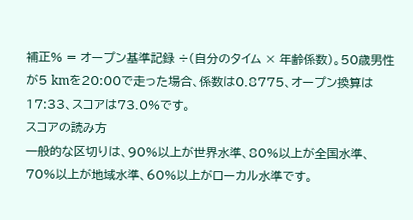補正% = オープン基準記録 ÷(自分のタイム × 年齢係数)。50歳男性が5 kmを20:00で走った場合、係数は0.8775、オープン換算は17:33、スコアは73.0%です。
スコアの読み方
一般的な区切りは、90%以上が世界水準、80%以上が全国水準、70%以上が地域水準、60%以上がローカル水準です。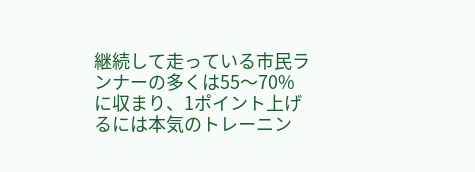継続して走っている市民ランナーの多くは55〜70%に収まり、1ポイント上げるには本気のトレーニン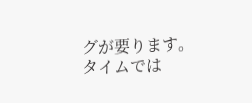グが要ります。タイムでは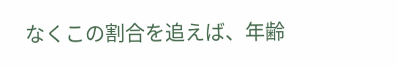なくこの割合を追えば、年齢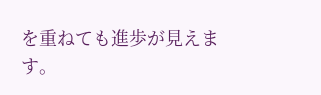を重ねても進歩が見えます。